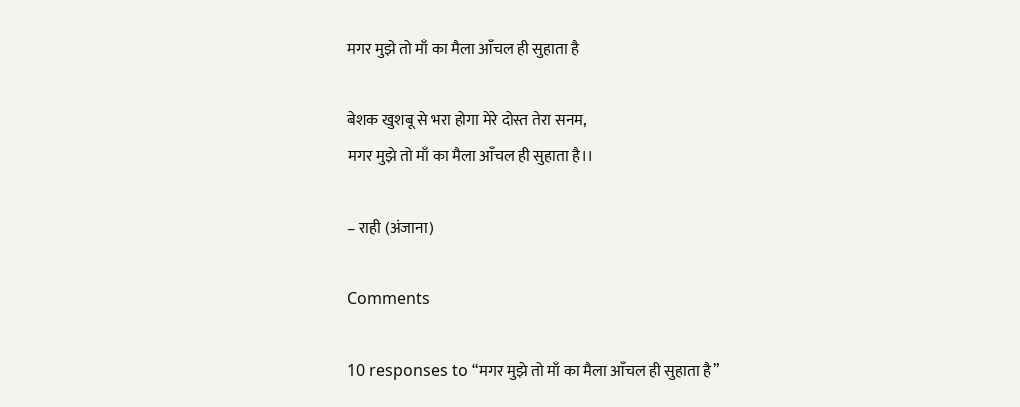मगर मुझे तो माँ का मैला आँचल ही सुहाता है

बेशक खुशबू से भरा होगा मेरे दोस्त तेरा सनम,
मगर मुझे तो माँ का मैला आँचल ही सुहाता है।।

– राही (अंजाना)

Comments

10 responses to “मगर मुझे तो माँ का मैला आँचल ही सुहाता है”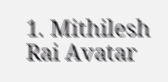1. Mithilesh Rai Avatar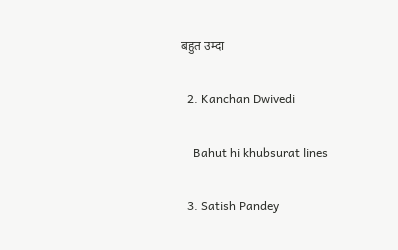बहुत उम्दा

  2. Kanchan Dwivedi

    Bahut hi khubsurat lines

  3. Satish Pandey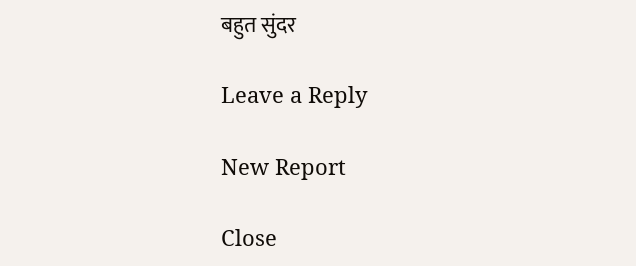बहुत सुंदर

Leave a Reply

New Report

Close